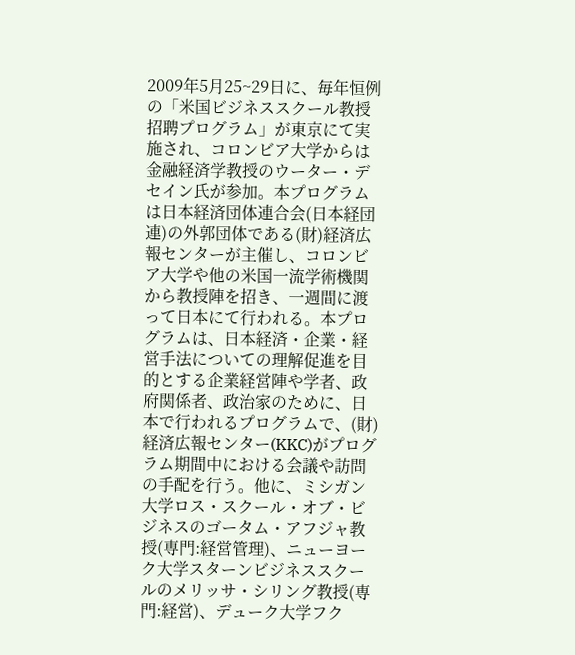2009年5月25~29日に、毎年恒例の「米国ビジネススクール教授招聘プログラム」が東京にて実施され、コロンビア大学からは金融経済学教授のウーター・デセイン氏が参加。本プログラムは日本経済団体連合会(日本経団連)の外郭団体である(財)経済広報センターが主催し、コロンビア大学や他の米国一流学術機関から教授陣を招き、一週間に渡って日本にて行われる。本プログラムは、日本経済・企業・経営手法についての理解促進を目的とする企業経営陣や学者、政府関係者、政治家のために、日本で行われるプログラムで、(財)経済広報センター(KKC)がプログラム期間中における会議や訪問の手配を行う。他に、ミシガン大学ロス・スクール・オブ・ビジネスのゴータム・アフジャ教授(専門:経営管理)、ニューヨーク大学スターンビジネススクールのメリッサ・シリング教授(専門:経営)、デューク大学フク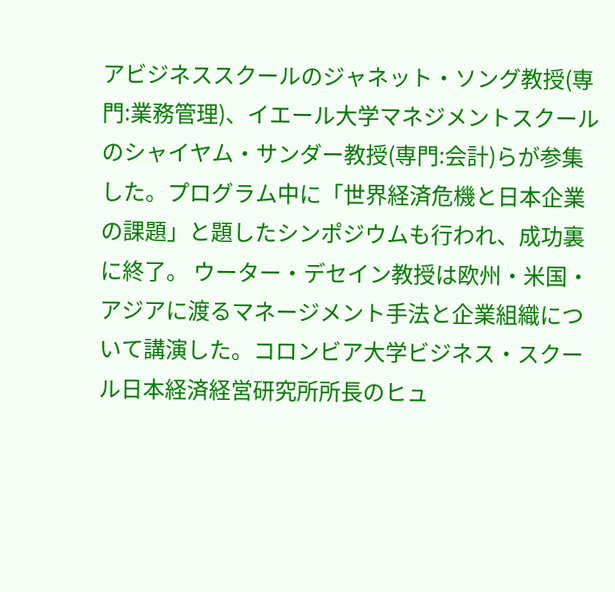アビジネススクールのジャネット・ソング教授(専門:業務管理)、イエール大学マネジメントスクールのシャイヤム・サンダー教授(専門:会計)らが参集した。プログラム中に「世界経済危機と日本企業の課題」と題したシンポジウムも行われ、成功裏に終了。 ウーター・デセイン教授は欧州・米国・アジアに渡るマネージメント手法と企業組織について講演した。コロンビア大学ビジネス・スクール日本経済経営研究所所長のヒュ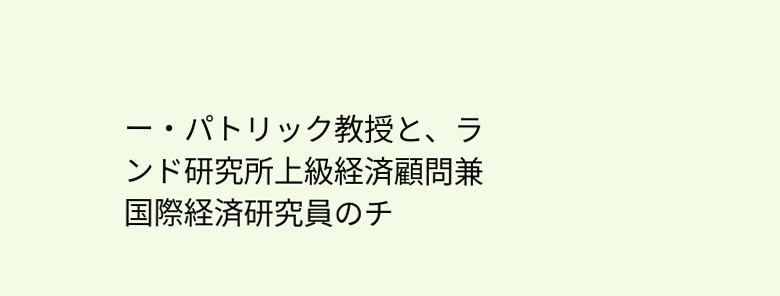ー・パトリック教授と、ランド研究所上級経済顧問兼国際経済研究員のチ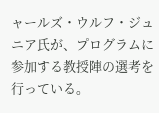ャールズ・ウルフ・ジュニア氏が、プログラムに参加する教授陣の選考を行っている。